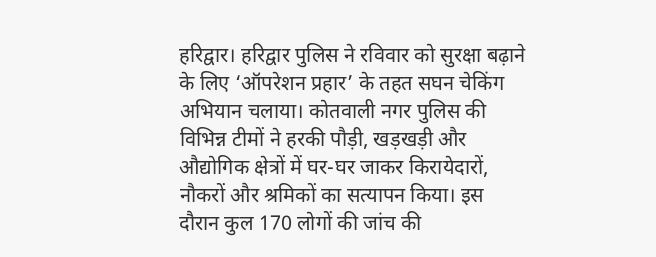हरिद्वार। हरिद्वार पुलिस ने रविवार को सुरक्षा बढ़ाने के लिए ‘ऑपरेशन प्रहार’ के तहत सघन चेकिंग अभियान चलाया। कोतवाली नगर पुलिस की विभिन्न टीमों ने हरकी पौड़ी, खड़खड़ी और औद्योगिक क्षेत्रों में घर-घर जाकर किरायेदारों, नौकरों और श्रमिकों का सत्यापन किया। इस दौरान कुल 170 लोगों की जांच की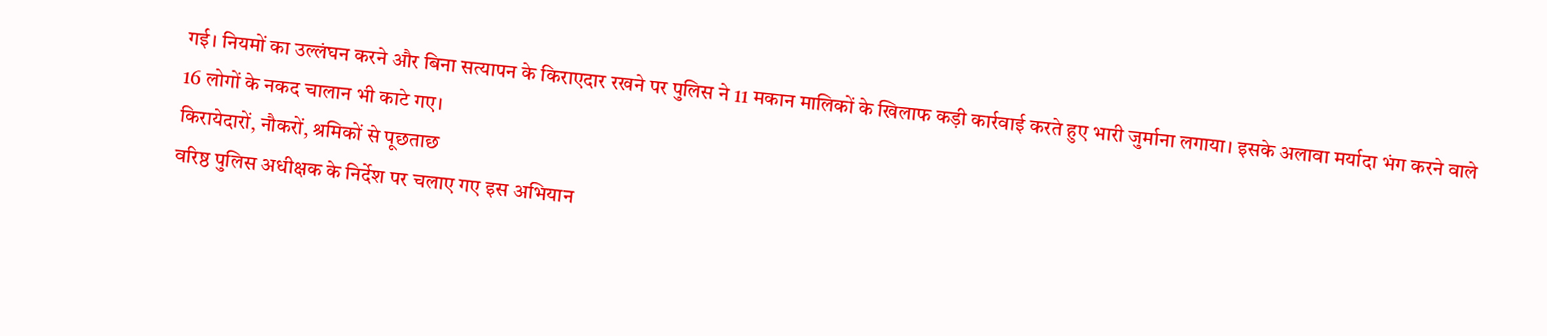गई। नियमों का उल्लंघन करने और बिना सत्यापन के किराएदार रखने पर पुलिस ने 11 मकान मालिकों के खिलाफ कड़ी कार्रवाई करते हुए भारी जुर्माना लगाया। इसके अलावा मर्यादा भंग करने वाले 16 लोगों के नकद चालान भी काटे गए।
किरायेदारों, नौकरों, श्रमिकों से पूछताछ
वरिष्ठ पुलिस अधीक्षक के निर्देश पर चलाए गए इस अभियान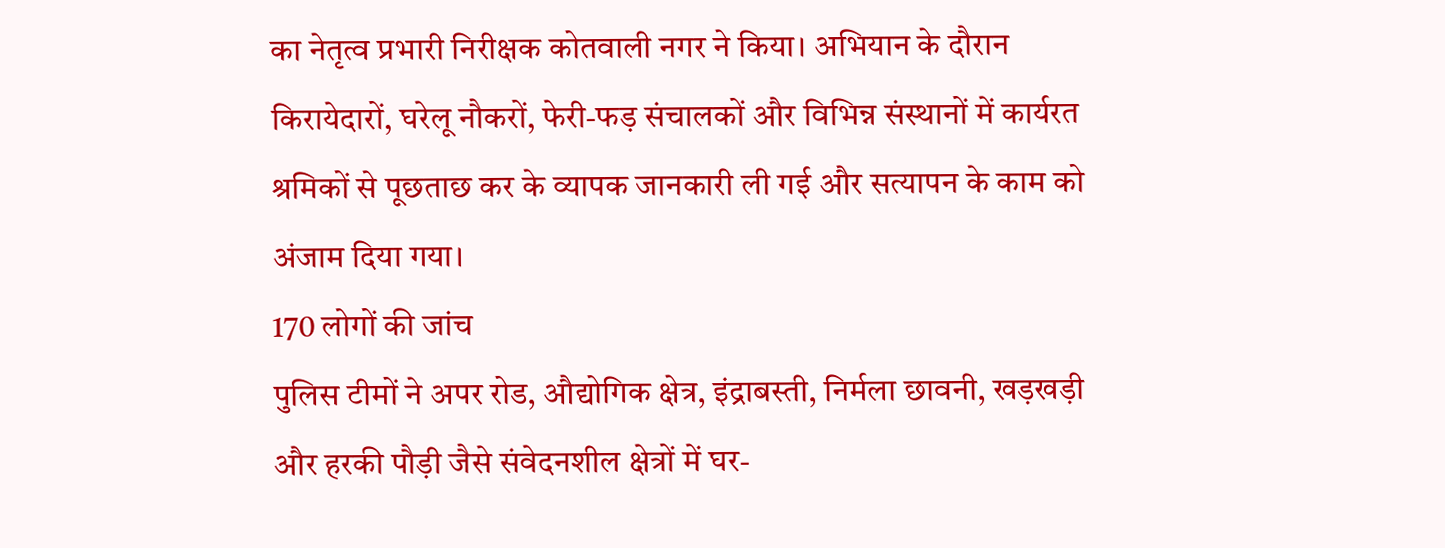का नेतृत्व प्रभारी निरीक्षक कोतवाली नगर ने किया। अभियान के दौरान किरायेदारों, घरेलू नौकरों, फेरी-फड़ संचालकों और विभिन्न संस्थानों में कार्यरत श्रमिकों से पूछताछ कर के व्यापक जानकारी ली गई और सत्यापन के काम को अंजाम दिया गया।
170 लोगों की जांच
पुलिस टीमों ने अपर रोड, औद्योगिक क्षेत्र, इंद्राबस्ती, निर्मला छावनी, खड़खड़ी और हरकी पौड़ी जैसे संवेदनशील क्षेत्रों में घर-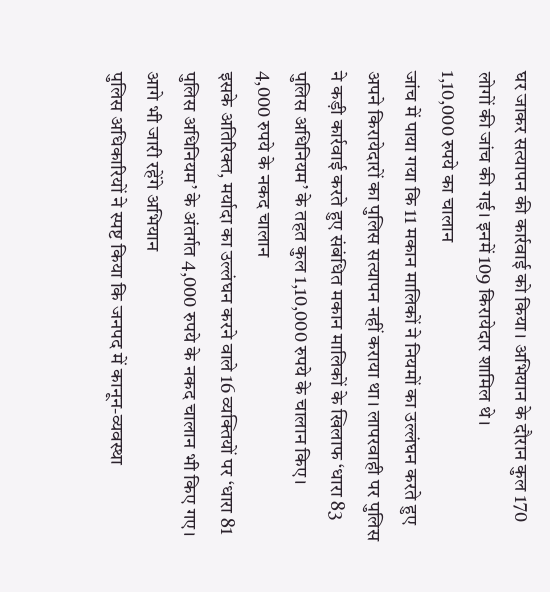घर जाकर सत्यापन की कार्रवाई को किया। अभियान के दौरान कुल 170 लोगों की जांच की गई। इनमें 109 किरायेदार शामिल थे।
1,10,000 रुपये का चालान
जांच में पाया गया कि 11 मकान मालिकों ने नियमों का उल्लंघन करते हुए अपने किरायेदारों का पुलिस सत्यापन नहीं कराया था। लापरवाही पर पुलिस ने कड़ी कार्रवाई करते हुए संबंधित मकान मालिकों के खिलाफ ‘धारा 83 पुलिस अधिनियम’ के तहत कुल 1,10,000 रुपये के चालान किए।
4,000 रुपये के नकद चालान
इसके अतिरिक्त, मर्यादा का उल्लंघन करने वाले 16 व्यक्तियों पर ‘धारा 81 पुलिस अधिनियम’ के अंतर्गत 4,000 रुपये के नकद चालान भी किए गए।
आगे भी जारी रहेंगे अभियान
पुलिस अधिकारियों ने स्पष्ट किया कि जनपद में कानून-व्यवस्था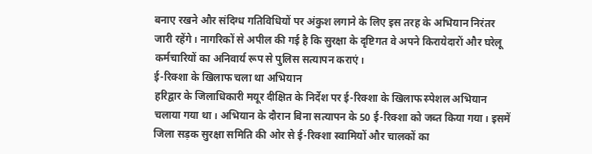बनाए रखने और संदिग्ध गतिविधियों पर अंकुश लगाने के लिए इस तरह के अभियान निरंतर जारी रहेंगे। नागरिकों से अपील की गई है कि सुरक्षा के दृष्टिगत वे अपने किरायेदारों और घरेलू कर्मचारियों का अनिवार्य रूप से पुलिस सत्यापन कराएं।
ई-रिक्शा के खिलाफ चला था अभियान
हरिद्वार के जिलाधिकारी मयूर दीक्षित के निर्देश पर ई-रिक्शा के खिलाफ स्पेशल अभियान चलाया गया था। अभियान के दौरान बिना सत्यापन के 50 ई-रिक्शा को जब्त किया गया। इसमें जिला सड़क सुरक्षा समिति की ओर से ई-रिक्शा स्वामियों और चालकों का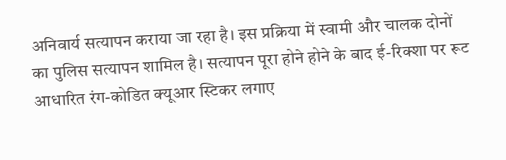अनिवार्य सत्यापन कराया जा रहा है। इस प्रक्रिया में स्वामी और चालक दोनों का पुलिस सत्यापन शामिल है। सत्यापन पूरा होने होने के बाद ई-रिक्शा पर रूट आधारित रंग-कोडित क्यूआर स्टिकर लगाए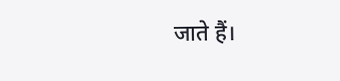जाते हैं।